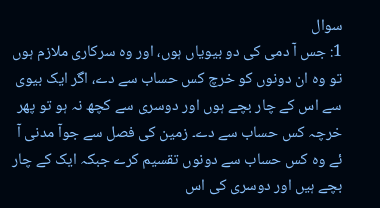سوال
1: جس آ دمی کی دو بیویاں ہوں، اور وہ سرکاری ملازم ہوں تو وہ ان دونوں کو خرچ کس حساب سے دے، اگر ایک بیوی سے اس کے چار بچے ہوں اور دوسری سے کچھ نہ ہو تو پھر خرچہ کس حساب سے دے۔ زمین کی فصل سے جوآ مدنی آ ئے وہ کس حساب سے دونوں تقسیم کرے جبکہ ایک کے چار بچے ہیں اور دوسری کی اس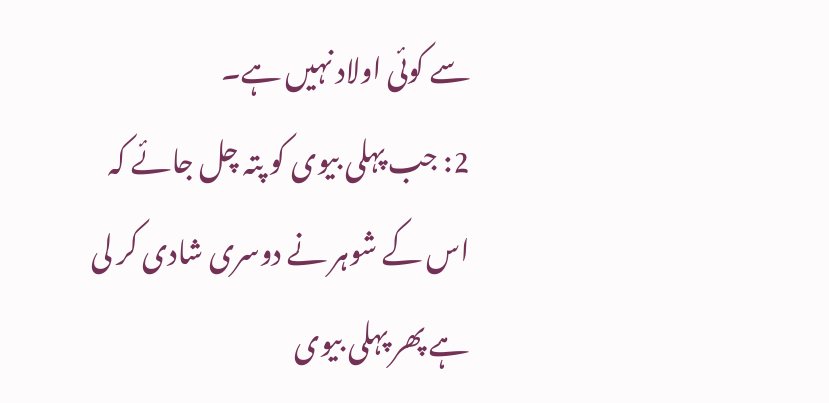سے کوئی اولاد نہیں ہے۔
2: جب پہلی بیوی کو پتہ چل جائے کہ اس کے شوہر نے دوسری شادی کر لی ہے پھر پہلی بیوی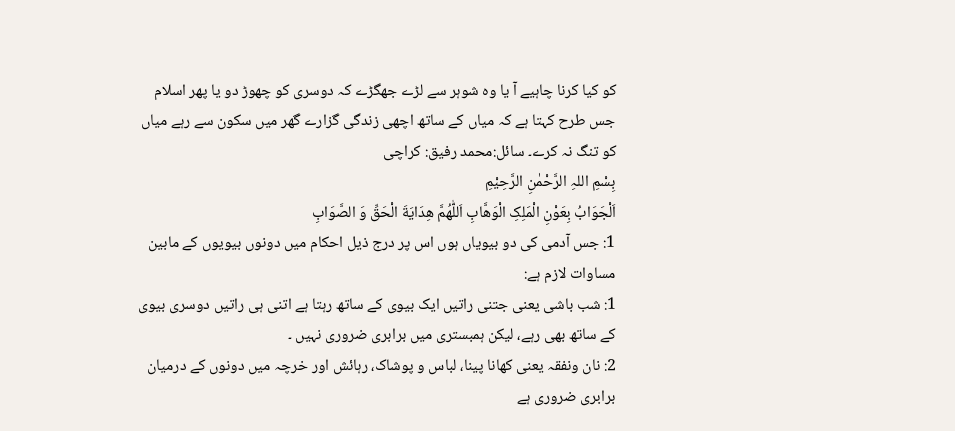کو کیا کرنا چاہیے آ یا وہ شوہر سے لڑے جھگڑے کہ دوسری کو چھوڑ دو یا پھر اسلام جس طرح کہتا ہے کہ میاں کے ساتھ اچھی زندگی گزارے گھر میں سکون سے رہے میاں کو تنگ نہ کرے۔ سائل:محمد رفیق: کراچی
بِسْمِ اللہِ الرَّحْمٰنِ الرَّحِيْمِ
اَلْجَوَابُ بِعَوْنِ الْمَلِکِ الْوَھَّابِ اَللّٰھُمَّ ھِدَايَةَ الْحَقِّ وَ الصَّوَابِ
1: جس آدمی کی دو بیویاں ہوں اس پر درج ذیل احکام میں دونوں بیویوں کے مابین مساوات لازم ہے:
1: شب باشی یعنی جتنی راتیں ایک بیوی کے ساتھ رہتا ہے اتنی ہی راتیں دوسری بیوی کے ساتھ بھی رہے، لیکن ہمبستری میں برابری ضروری نہیں ۔
2: نان ونفقہ یعنی کھانا پینا، لباس و پوشاک، رہائش اور خرچہ میں دونوں کے درمیان برابری ضروری ہے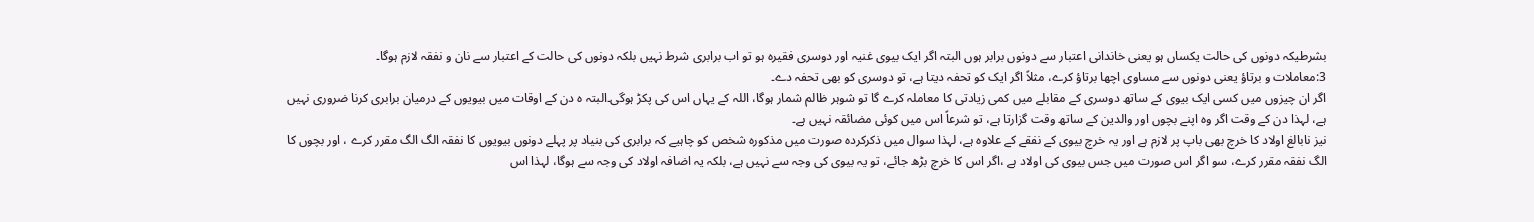بشرطیکہ دونوں کی حالت یکساں ہو یعنی خاندانی اعتبار سے دونوں برابر ہوں البتہ اگر ایک بیوی غنیہ اور دوسری فقیرہ ہو تو اب برابری شرط نہیں بلکہ دونوں کی حالت کے اعتبار سے نان و نفقہ لازم ہوگا۔
3:معاملات و برتاؤ یعنی دونوں سے مساوی اچھا برتاؤ کرے، مثلاً اگر ایک کو تحفہ دیتا ہے، تو دوسری کو بھی تحفہ دے۔
اگر ان چیزوں میں کسی ایک بیوی کے ساتھ دوسری کے مقابلے میں کمی زیادتی کا معاملہ کرے گا تو شوہر ظالم شمار ہوگا، اللہ کے یہاں اس کی پکڑ ہوگی۔البتہ ہ دن کے اوقات میں بیویوں کے درمیان برابری کرنا ضروری نہیں ہے، لہذا دن کے وقت اگر وہ اپنے بچوں اور والدین کے ساتھ وقت گزارتا ہے، تو شرعاً اس میں کوئی مضائقہ نہیں ہے۔
نیز نابالغ اولاد کا خرچ بھی باپ پر لازم ہے اور یہ خرچ بیوی کے نفقے کے علاوہ ہے، لہذا سوال میں ذکرکردہ صورت میں مذکورہ شخص کو چاہیے کہ برابری کی بنیاد پر پہلے دونوں بیویوں کا نفقہ الگ الگ مقرر کرے ، اور بچوں کا الگ نفقہ مقرر کرے، سو اگر اس صورت میں جس بیوی کی اولاد ہے ،اگر اس کا خرچ بڑھ جائے، تو یہ بیوی کی وجہ سے نہیں ہے، بلکہ یہ اضافہ اولاد کی وجہ سے ہوگا، لہذا اس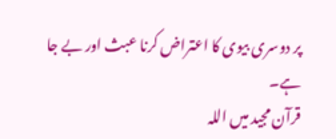پر دوسری بیوی کا اعتراض کرنا عبث اور بے جا ہے۔
قرآن مجید میں اللہ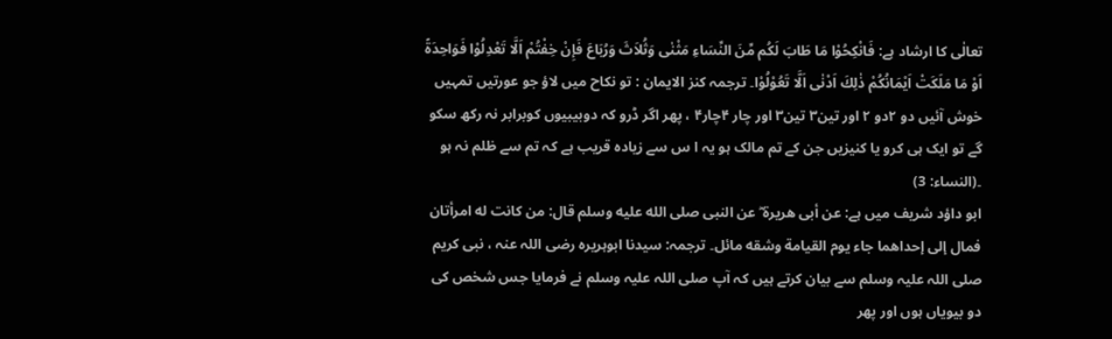تعالٰی کا ارشاد ہے: فَانْكِحُوْا مَا طَابَ لَكُم مِّنَ النِّسَاءِ مَثْنٰى وَثُلاَثَ وَرُبَاعَ فَإِنْ خِفْتُمْ اَلَّا تَعْدِلُوْا فَوَاحِدَةً اَوْ مَا مَلَكَتْ اَيْمَانُكُمْ ذٰلِكَ اَدْنٰى اَلَّا تَعُوْلُوْا۔ ترجمہ کنز الایمان : تو نکاح میں لاؤ جو عورتیں تمہیں خوش آئیں دو ۲دو ۲ اور تین۳ تین۳ اور چار ۴چار۴ ، پھر اگر ڈرو کہ دوبیبیوں کوبرابر نہ رکھ سکو گے تو ایک ہی کرو یا کنیزیں جن کے تم مالک ہو یہ ا س سے زیادہ قریب ہے کہ تم سے ظلم نہ ہو ۔(النساء: 3)
ابو داؤد شریف میں ہے: عن أبى هريرة ؓ عن النبى صلى الله عليه وسلم قال: من كانت له امرأتان فمال إلى إحداهما جاء يوم القيامة وشقه مائل۔ ترجمہ: سیدنا ابوہریرہ رضی اللہ عنہ ، نبی کریم صلی اللہ علیہ وسلم سے بیان کرتے ہیں کہ آپ صلی اللہ علیہ وسلم نے فرمایا جس شخص کی دو بیویاں ہوں اور پھر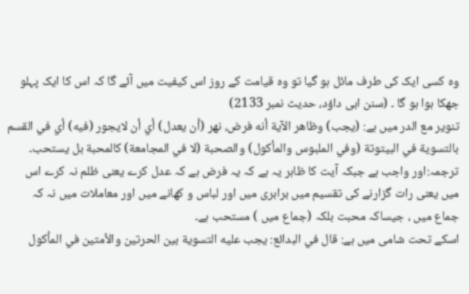وہ کسی ایک کی طرف مائل ہو گیا تو وہ قیامت کے روز اس کیفیت میں آئے گا کہ اس کا ایک پہلو جھکا ہوا ہو گا ۔ (سنن ابی داؤد، حدیث نمبر 2133)
تنویر مع الدر میں ہے: (يجب) وظاهر الآية أنه فرض، نهر (أن يعدل) أي أن لايجور (فيه) أي في القسم بالتسوية في البيتوتة (وفي الملبوس والمأكول) والصحبة (لا في المجامعة) كالمحبة بل يستحب۔ ترجمہ:اور واجب ہے جبکہ آیت کا ظاہر یہ ہے کہ یہ فرض ہے کہ عدل کرے یعنی ظلم نہ کرے اس میں یعنی رات گزارنے کی تقسیم میں برابری میں اور لباس و کھانے میں اور معاملات میں نہ کہ جماع میں ، جیساکہ محبت بلکہ (جماع میں ) مستحب ہے۔
اسکے تحت شامی میں ہے: قال في البدائع: يجب عليه التسوية بين الحرتين والأمتين في المأكول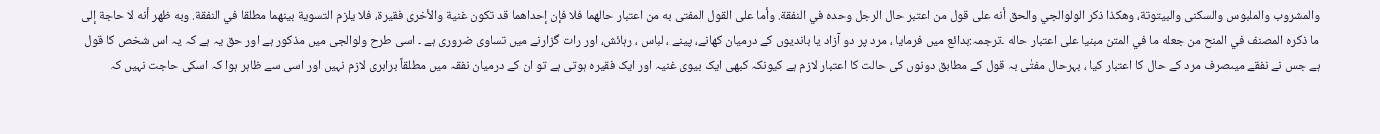والمشروب والملبوس والسكنى والبيتوتة، وهكذا ذكر الولوالجي والحق أنه على قول من اعتبر حال الرجل وحده في النفقة. وأما على القول المفتى به من اعتبار حالهما فلا فإن إحداهما قد تكون غنية والأخرى فقيرة، فلا يلزم التسوية بينهما مطلقا في النفقة. وبه ظهر أنه لا حاجة إلى ما ذكره المصنف في المنح من جعله ما في المتن مبنيا على اعتبار حاله ۔ترجمہ:بدائع میں فرمایا ، مرد پر دو آزاد یا باندیوں کے درمیان کھانے، پینے ، لباس ، رہائش، اور رات گزارنے میں تساوی ضروری ہے ۔ اسی طرح ولوالجی میں مذکور ہے اور حق یہ ہے کہ یہ اس شخص کا قول ہے جس نے نفقے میںصرف مرد کے حال کا اعتبار کیا ، بہرحال مفتٰی بہ قول کے مطابق دونوں کی حالت کا اعتبار لازم ہے کیونکہ کبھی ایک بیوی غنیہ اور ایک فقیرہ ہوتی ہے تو ان کے درمیان نفقہ میں مطلقاً برابری لازم نہیں اور اسی سے ظاہر ہوا کہ اسکی حاجت نہیں کہ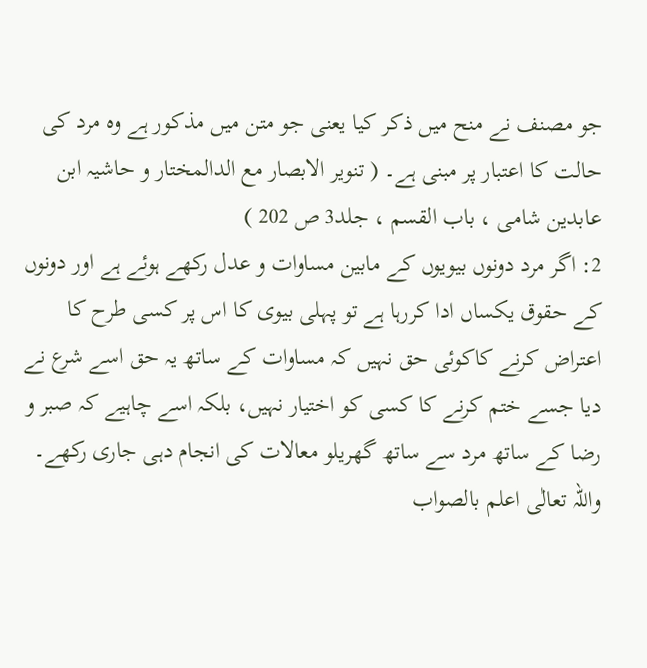جو مصنف نے منح میں ذکر کیا یعنی جو متن میں مذکور ہے وہ مرد کی حالت کا اعتبار پر مبنی ہے۔ ( تنویر الابصار مع الدالمختار و حاشیہ ابن عابدین شامی ، باب القسم ، جلد3 ص 202 )
2: اگر مرد دونوں بیویوں کے مابین مساوات و عدل رکھے ہوئے ہے اور دونوں کے حقوق یکساں ادا کررہا ہے تو پہلی بیوی کا اس پر کسی طرح کا اعتراض کرنے کاکوئی حق نہیں کہ مساوات کے ساتھ یہ حق اسے شرع نے دیا جسے ختم کرنے کا کسی کو اختیار نہیں، بلکہ اسے چاہیے کہ صبر و رضا کے ساتھ مرد سے ساتھ گھریلو معالات کی انجام دہی جاری رکھے۔ واللہ تعالٰی اعلم بالصواب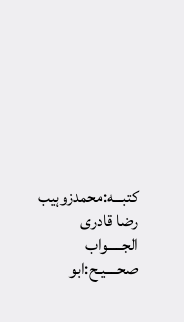کتبـــه:محمدزوہیب رضا قادری
الجـــــواب صحــــيـح:ابو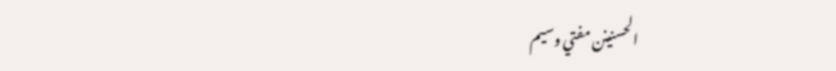الحسنينن مفتي وسيم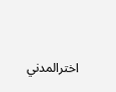اخترالمدني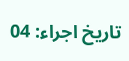تاريخ اجراء: 04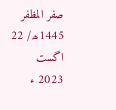صفر المظفر 1445ھ/ 22 اگست 2023 ء